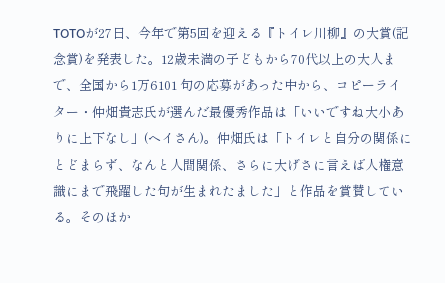TOTOが27日、今年で第5回を迎える『トイレ川柳』の大賞(記念賞)を発表した。12歳未満の子どもから70代以上の大人まで、全国から1万6101 句の応募があった中から、コピーライター・仲畑貴志氏が選んだ最優秀作品は「いいですね大小ありに上下なし」(ヘイさん)。仲畑氏は「トイレと自分の関係にとどまらず、なんと人間関係、さらに大げさに言えば人権意識にまで飛躍した句が生まれたました」と作品を賞賛している。そのほか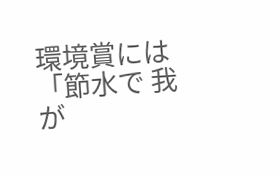環境賞には「節水で 我が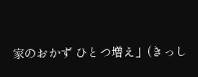家のおかず ひとつ増え」(きっし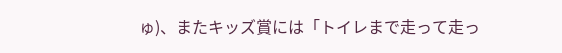ゅ)、またキッズ賞には「トイレまで走って走っ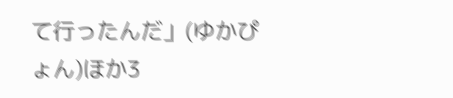て行ったんだ」(ゆかぴょん)ほか3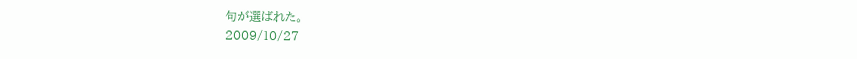句が選ばれた。
2009/10/27